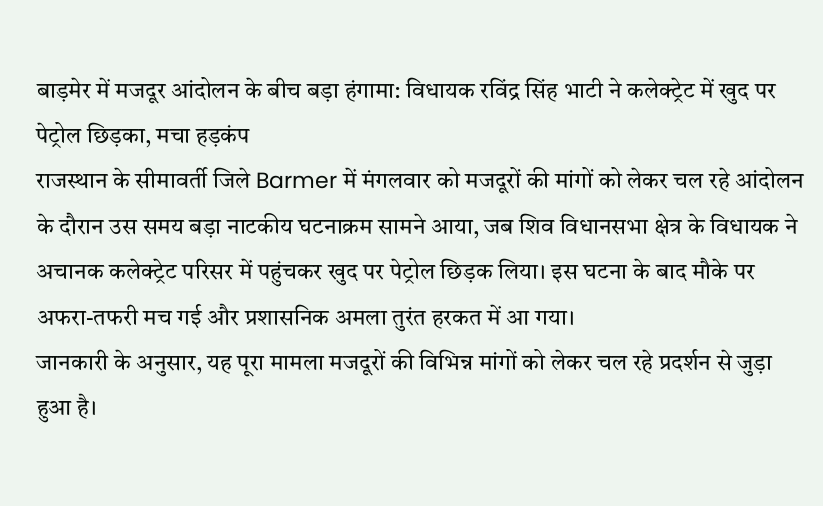बाड़मेर में मजदूर आंदोलन के बीच बड़ा हंगामा: विधायक रविंद्र सिंह भाटी ने कलेक्ट्रेट में खुद पर पेट्रोल छिड़का, मचा हड़कंप
राजस्थान के सीमावर्ती जिले Barmer में मंगलवार को मजदूरों की मांगों को लेकर चल रहे आंदोलन के दौरान उस समय बड़ा नाटकीय घटनाक्रम सामने आया, जब शिव विधानसभा क्षेत्र के विधायक ने अचानक कलेक्ट्रेट परिसर में पहुंचकर खुद पर पेट्रोल छिड़क लिया। इस घटना के बाद मौके पर अफरा-तफरी मच गई और प्रशासनिक अमला तुरंत हरकत में आ गया।
जानकारी के अनुसार, यह पूरा मामला मजदूरों की विभिन्न मांगों को लेकर चल रहे प्रदर्शन से जुड़ा हुआ है।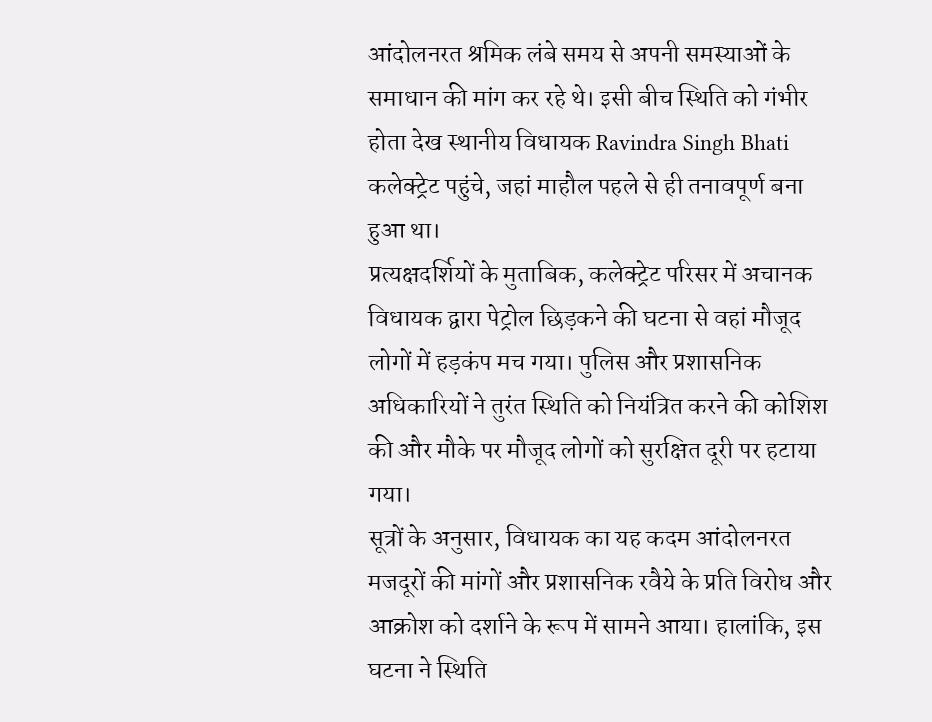आंदोलनरत श्रमिक लंबे समय से अपनी समस्याओं के समाधान की मांग कर रहे थे। इसी बीच स्थिति को गंभीर होता देख स्थानीय विधायक Ravindra Singh Bhati कलेक्ट्रेट पहुंचे, जहां माहौल पहले से ही तनावपूर्ण बना हुआ था।
प्रत्यक्षदर्शियों के मुताबिक, कलेक्ट्रेट परिसर में अचानक विधायक द्वारा पेट्रोल छिड़कने की घटना से वहां मौजूद लोगों में हड़कंप मच गया। पुलिस और प्रशासनिक अधिकारियों ने तुरंत स्थिति को नियंत्रित करने की कोशिश की और मौके पर मौजूद लोगों को सुरक्षित दूरी पर हटाया गया।
सूत्रों के अनुसार, विधायक का यह कदम आंदोलनरत मजदूरों की मांगों और प्रशासनिक रवैये के प्रति विरोध और आक्रोश को दर्शाने के रूप में सामने आया। हालांकि, इस घटना ने स्थिति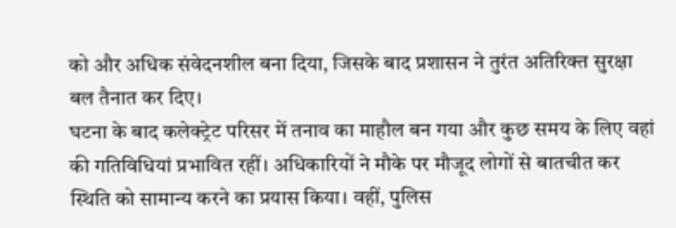को और अधिक संवेदनशील बना दिया, जिसके बाद प्रशासन ने तुरंत अतिरिक्त सुरक्षा बल तैनात कर दिए।
घटना के बाद कलेक्ट्रेट परिसर में तनाव का माहौल बन गया और कुछ समय के लिए वहां की गतिविधियां प्रभावित रहीं। अधिकारियों ने मौके पर मौजूद लोगों से बातचीत कर स्थिति को सामान्य करने का प्रयास किया। वहीं, पुलिस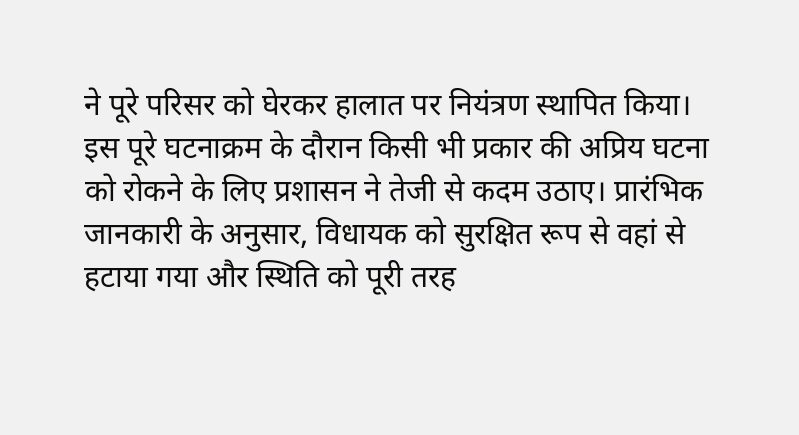ने पूरे परिसर को घेरकर हालात पर नियंत्रण स्थापित किया।
इस पूरे घटनाक्रम के दौरान किसी भी प्रकार की अप्रिय घटना को रोकने के लिए प्रशासन ने तेजी से कदम उठाए। प्रारंभिक जानकारी के अनुसार, विधायक को सुरक्षित रूप से वहां से हटाया गया और स्थिति को पूरी तरह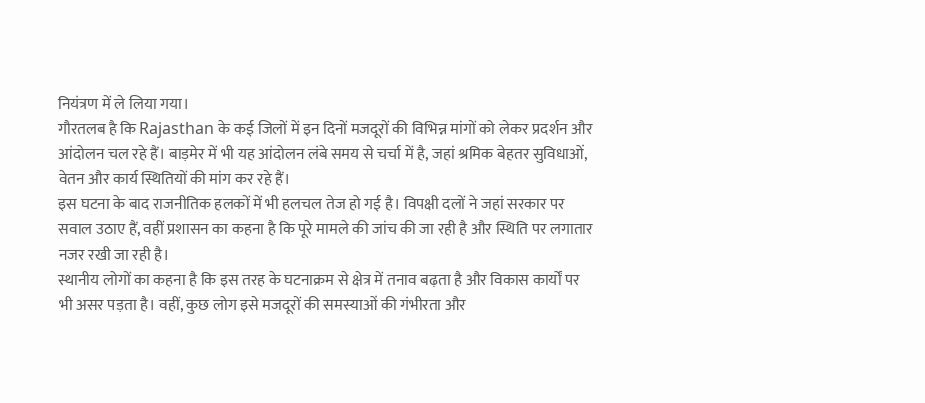नियंत्रण में ले लिया गया।
गौरतलब है कि Rajasthan के कई जिलों में इन दिनों मजदूरों की विभिन्न मांगों को लेकर प्रदर्शन और आंदोलन चल रहे हैं। बाड़मेर में भी यह आंदोलन लंबे समय से चर्चा में है, जहां श्रमिक बेहतर सुविधाओं, वेतन और कार्य स्थितियों की मांग कर रहे हैं।
इस घटना के बाद राजनीतिक हलकों में भी हलचल तेज हो गई है। विपक्षी दलों ने जहां सरकार पर सवाल उठाए हैं, वहीं प्रशासन का कहना है कि पूरे मामले की जांच की जा रही है और स्थिति पर लगातार नजर रखी जा रही है।
स्थानीय लोगों का कहना है कि इस तरह के घटनाक्रम से क्षेत्र में तनाव बढ़ता है और विकास कार्यों पर भी असर पड़ता है। वहीं, कुछ लोग इसे मजदूरों की समस्याओं की गंभीरता और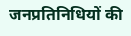जनप्रतिनिधियों की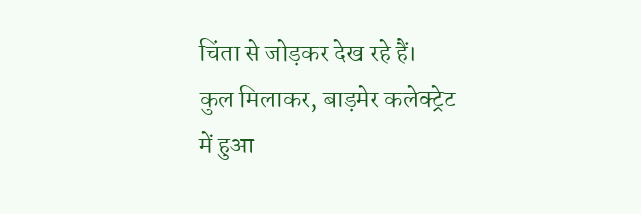चिंता से जोड़कर देख रहे हैं।
कुल मिलाकर, बाड़मेर कलेक्ट्रेट में हुआ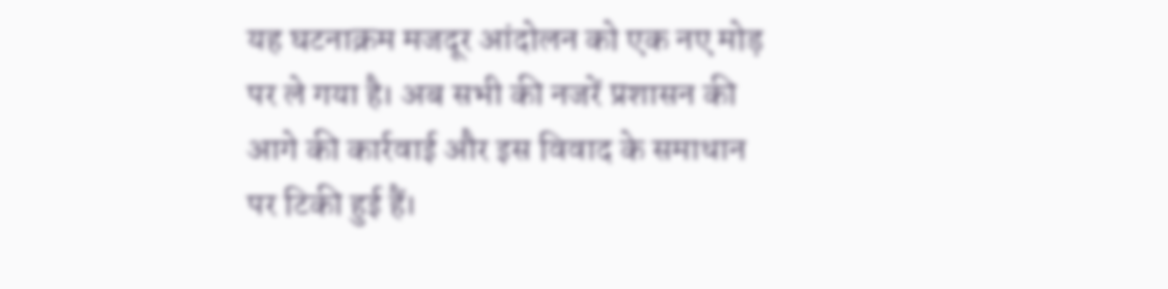यह घटनाक्रम मजदूर आंदोलन को एक नए मोड़ पर ले गया है। अब सभी की नजरें प्रशासन की आगे की कार्रवाई और इस विवाद के समाधान पर टिकी हुई हैं।